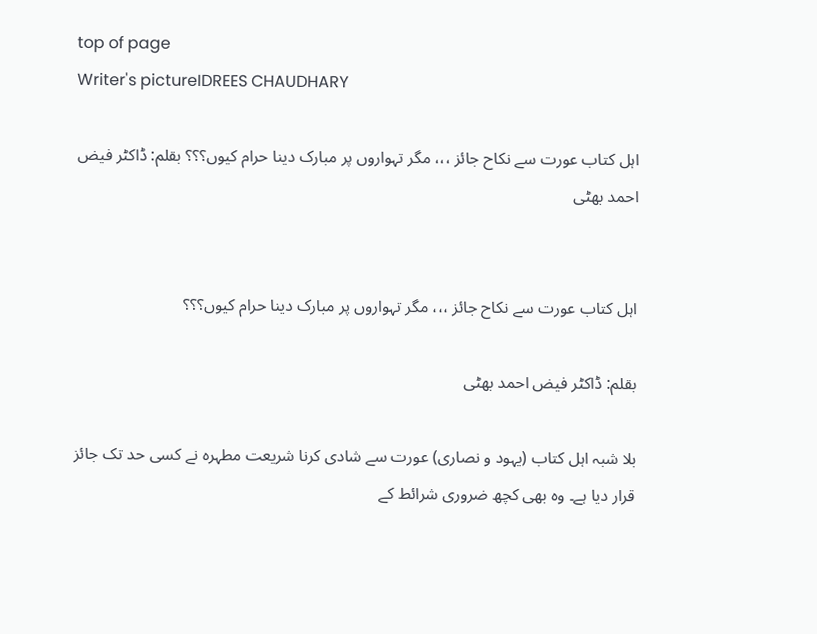top of page
Writer's pictureIDREES CHAUDHARY

اہل كتاب عورت سے نکاح جائز ،،، مگر تہواروں پر مبارک دینا حرام کیوں؟؟؟ بقلم: ڈاکٹر فیض احمد بھٹی


اہل كتاب عورت سے نکاح جائز ،،، مگر تہواروں پر مبارک دینا حرام کیوں؟؟؟

بقلم: ڈاکٹر فیض احمد بھٹی

بلا شبہ اہل کتاب (یہود و نصاری) عورت سے شادی کرنا شریعت مطہرہ نے کسی حد تک جائز قرار دیا ہے۔ وہ بھی کچھ ضروری شرائط کے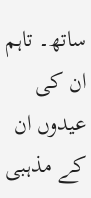ساتھ۔ تاہم ان کی عیدوں ان کے مذہبی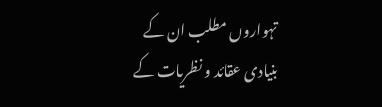تہواروں مطلب ان کے بنیادی عقائد و نظریات کے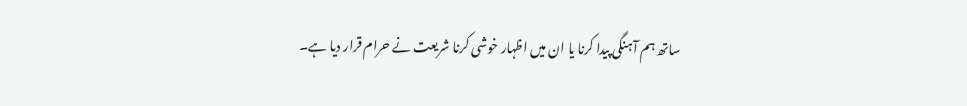ساتھ ہم آہنگی پیدا کرنا یا ان میں اظہار خوشی کرنا شریعت نے حرام قرار دیا ہے۔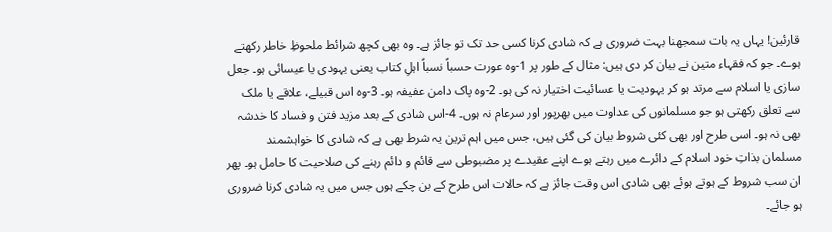قارئین! یہاں یہ بات سمجھنا بہت ضروری ہے کہ شادی کرنا کسی حد تک تو جائز ہے۔ وہ بھی کچھ شرائط ملحوظِ خاطر رکھتے ہوے۔ جو کہ فقہاء متین نے بیان کر دی ہیں: مثال کے طور پر 1-وہ عورت حسباً نسباً اہلِ کتاب یعنی یہودی یا عیسائی ہو۔ جعل سازی یا اسلام سے مرتد ہو کر یہودیت یا عسائیت اختیار نہ کی ہو۔ 2-وہ پاک دامن عفیفہ ہو۔ 3-وہ اس قبیلے، علاقے یا ملک سے تعلق رکھتی ہو جو مسلمانوں کی عداوت میں بھرپور اور سرعام نہ ہوں۔ 4-اس شادی کے بعد مزید فتن و فساد کا خدشہ بھی نہ ہو۔ اسی طرح اور بھی کئی شروط بیان کی گئی ہیں، جس میں اہم ترین یہ شرط بھی ہے کہ شادی کا خواہشمند مسلمان بذاتِ خود اسلام کے دائرے میں رہتے ہوے اپنے عقیدے پر مضبوطی سے قائم و دائم رہنے کی صلاحیت کا حامل ہو۔ پھر ان سب شروط کے ہوتے ہوئے بھی شادی اس وقت جائز ہے کہ حالات اس طرح کے بن چکے ہوں جس میں یہ شادی کرنا ضروری ہو جائے۔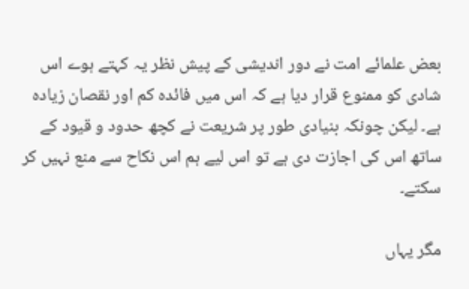بعض علمائے امت نے دور اندیشی کے پیش نظر یہ کہتے ہوے اس شادی کو ممنوع قرار دیا ہے کہ اس میں فائدہ کم اور نقصان زیادہ ہے۔ لیکن چونکہ بنیادی طور پر شریعت نے کچھ حدود و قیود کے ساتھ اس کی اجازت دی ہے تو اس لیے ہم اس نکاح سے منع نہیں کر سکتے۔

مگر یہاں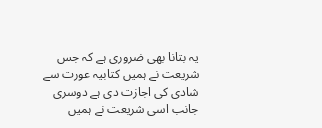یہ بتانا بھی ضروری ہے کہ جس شریعت نے ہمیں کتابیہ عورت سے شادی کی اجازت دی ہے دوسری جانب اسی شریعت نے ہمیں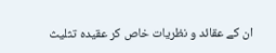ان کے عقائد و نظریات خاص کر عقیدہ تثلیث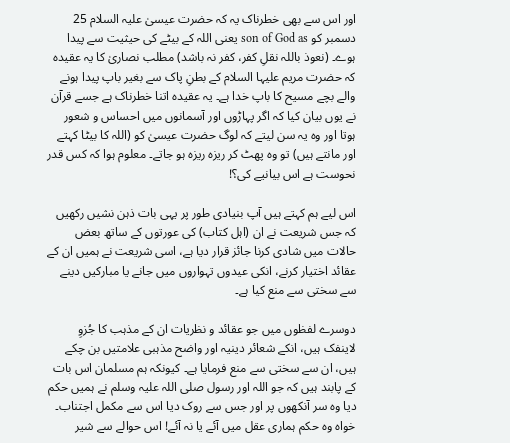اور اس سے بھی خطرناک یہ کہ حضرت عیسیٰ علیہ السلام 25 دسمبر کو son of God as یعنی اللہ کے بیٹے کی حیثیت سے پیدا ہوے۔ (نعوذ باللہ نقلِ کفر، کفر نہ باشد) مطلب نصاریٰ کا یہ عقیدہ کہ حضرت مریم علیہا السلام کے بطنِ پاک سے بغیر باپ پیدا ہونے والے بچے مسیح کا باپ خدا ہے۔ یہ عقیدہ اتنا خطرناک ہے جسے قرآن نے یوں بیان کیا کہ اگر پہاڑوں اور آسمانوں میں احساس و شعور ہوتا اور وہ یہ سن لیتے کہ لوگ حضرت عیسیٰ کو (اللہ کا بیٹا کہتے اور مانتے ہیں) تو وہ پھٹ کر ریزہ ریزہ ہو جاتے۔ معلوم ہوا کہ کس قدر نحوست ہے اس بیانیے کی؟!

اس لیے ہم کہتے ہیں آپ بنیادی طور پر یہی بات ذہن نشیں رکھیں کہ جس شریعت نے ان (اہل کتاب) کی عورتوں کے ساتھ بعض حالات میں شادی کرنا جائز قرار دیا ہے، اسی شریعت نے ہمیں ان کے عقائد اختیار کرنے، انکی عیدوں تہواروں میں جانے یا مبارکیں دینے سے سختی سے منع کیا ہے۔

دوسرے لفظوں میں جو عقائد و نظریات ان کے مذہب کا جُزوِ لاینفک ہیں، انکے شعائر دینیہ اور واضح مذہبی علامتیں بن چکے ہیں، ان سے سختی سے منع فرمایا ہے۔ کیونکہ ہم مسلمان اس بات کے پابند ہیں کہ جو اللہ اور رسول صلی اللہ علیہ وسلم نے ہمیں حکم دیا وہ سر آنکھوں پر اور جس سے روک دیا اس سے مکمل اجتناب۔ خواہ وہ حکم ہماری عقل میں آئے یا نہ آئے! اس حوالے سے شیر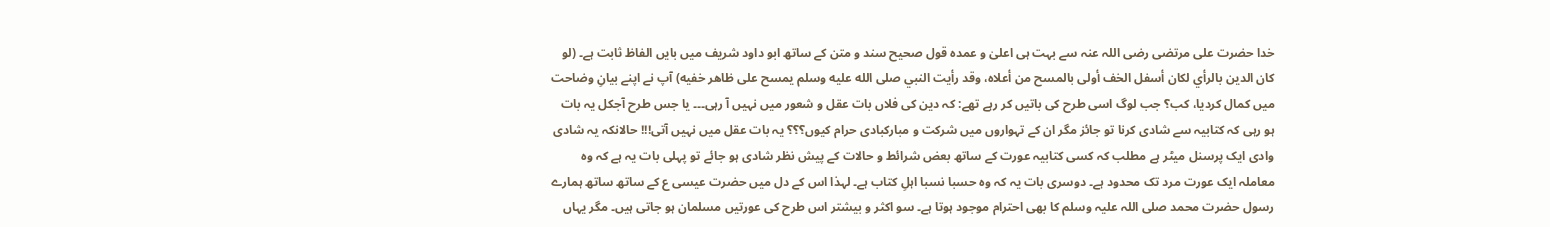خدا حضرت علی مرتضی رضی اللہ عنہ سے بہت ہی اعلیٰ و عمدہ قول صحیح سند و متن کے ساتھ ابو داود شریف میں بایں الفاظ ثابت ہے۔ (لو كان الدين بالرأي لكان أسفل الخف أولى بالمسح من أعلاه، وقد رأيت النبي صلى الله عليه وسلم يمسح على ظاهر خفيه) آپ نے اپنے بیانِ وضاحت میں کمال کردیا، کب؟ جب لوگ اسی طرح کی باتیں کر رہے تھے: کہ دین کی فلاں بات عقل و شعور میں نہیں آ رہی۔۔۔ یا جس طرح آجکل یہ بات ہو رہی کہ کتابیہ سے شادی کرنا تو جائز مگر ان کے تہواروں میں شرکت و مبارکبادی حرام کیوں؟؟؟ یہ بات عقل میں نہیں آتی!!! حالانکہ یہ شادی وادی ایک پرسنل میٹر ہے مطلب کہ کسی کتابیہ عورت کے ساتھ بعض شرائط و حالات کے پیش نظر شادی ہو جائے تو پہلی بات یہ ہے کہ وہ معاملہ ایک عورت مرد تک محدود ہے۔ دوسری بات یہ کہ وہ حسبا نسبا اہلِ کتاب ہے۔ لہذا اس کے دل میں حضرت عیسی ع کے ساتھ ساتھ ہمارے رسول حضرت محمد صلی اللہ علیہ وسلم کا بھی احترام موجود ہوتا ہے۔ سو اکثر و بیشتر اس طرح کی عورتیں مسلمان ہو جاتی ہیں۔ مگر یہاں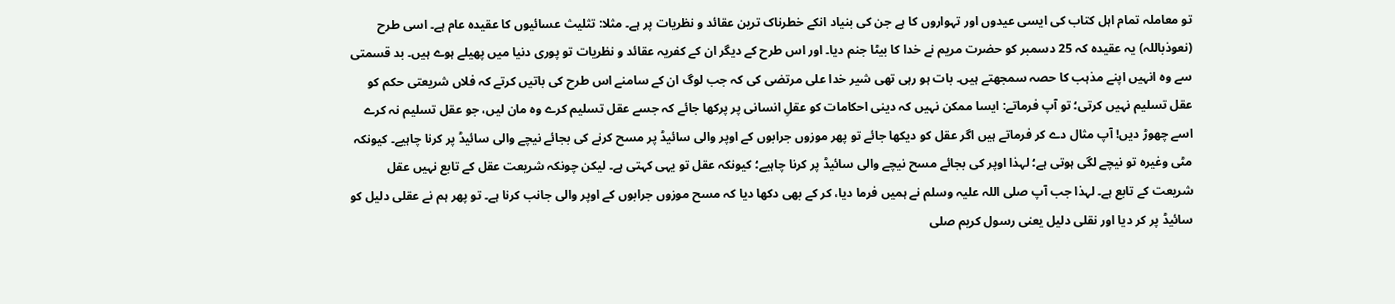تو معاملہ تمام اہل کتاب کی ایسی عیدوں اور تہواروں کا ہے جن کی بنیاد انکے خطرناک ترین عقائد و نظریات پر ہے۔ مثلا: تثلیث عسائیوں کا عقیدہ عام ہے۔ اسی طرح (نعوذباللہ) یہ عقیدہ کہ 25 دسمبر کو حضرت مریم نے خدا کا بیٹا جنم دیا۔ اور اس طرح کے دیگر ان کے کفریہ عقائد و نظریات تو پوری دنیا میں پھیلے ہوے ہیں۔ بد قسمتی سے وہ انہیں اپنے مذہب کا حصہ سمجھتے ہیں۔ بات ہو رہی تھی شیر خدا علی مرتضی کی کہ جب لوگ ان کے سامنے اس طرح کی باتیں کرتے کہ فلاں شریعتی حکم کو عقل تسلیم نہیں کرتی؛ تو آپ فرماتے: ایسا ممکن نہیں کہ دینی احکامات کو عقلِ انسانی پر پرکھا جائے کہ جسے عقل تسلیم کرے وہ مان لیں، جو عقل تسلیم نہ کرے اسے چھوڑ دیں! آپ مثال دے کر فرماتے ہیں اگر عقل کو دیکھا جائے تو پھر موزوں جرابوں کے اوپر والی سائیڈ پر مسح کرنے کی بجائے نیچے والی سائیڈ پر کرنا چاہیے۔ کیونکہ مٹی وغیرہ تو نیچے لگی ہوتی ہے؛ لہذا اوپر کی بجائے مسح نیچے والی سائیڈ پر کرنا چاہیے؛ کیونکہ عقل تو یہی کہتی ہے۔ لیکن چونکہ شریعت عقل کے تابع نہیں عقل شریعت کے تابع ہے۔ لہذا جب آپ صلی اللہ علیہ وسلم نے ہمیں فرما دیا، کر کے بھی دکھا دیا کہ مسح موزوں جرابوں کے اوپر والی جانب کرنا ہے۔ تو پھر ہم نے عقلی دلیل کو سائیڈ پر کر دیا اور نقلی دلیل یعنی رسول کریم صلی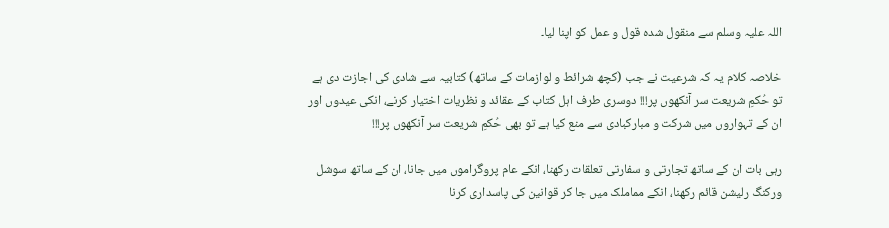اللہ علیہ وسلم سے منقول شدہ قول و عمل کو اپنا لیا۔

خلاصہ کلام یہ کہ شرعیت نے جب (کچھ شرائط و لوازمات کے ساتھ) کتابیہ سے شادی کی اجازت دی ہے تو حُکمِ شریعت سر آنکھوں پر!!! دوسری طرف اہل کتاب کے عقائد و نظریات اختیار کرنے، انکی عیدوں اور ان کے تہواروں میں شرکت و مبارکبادی سے منع کیا ہے تو بھی حُکمِ شریعت سر آنکھوں پر!!!

رہی بات ان کے ساتھ تجارتی و سفارتی تعلقات رکھنا، انکے عام پروگراموں میں جانا، ان کے ساتھ سوشل ورکنگ رلیشن قائم رکھنا، انکے مماملک میں جا کر قوانین کی پاسداری کرنا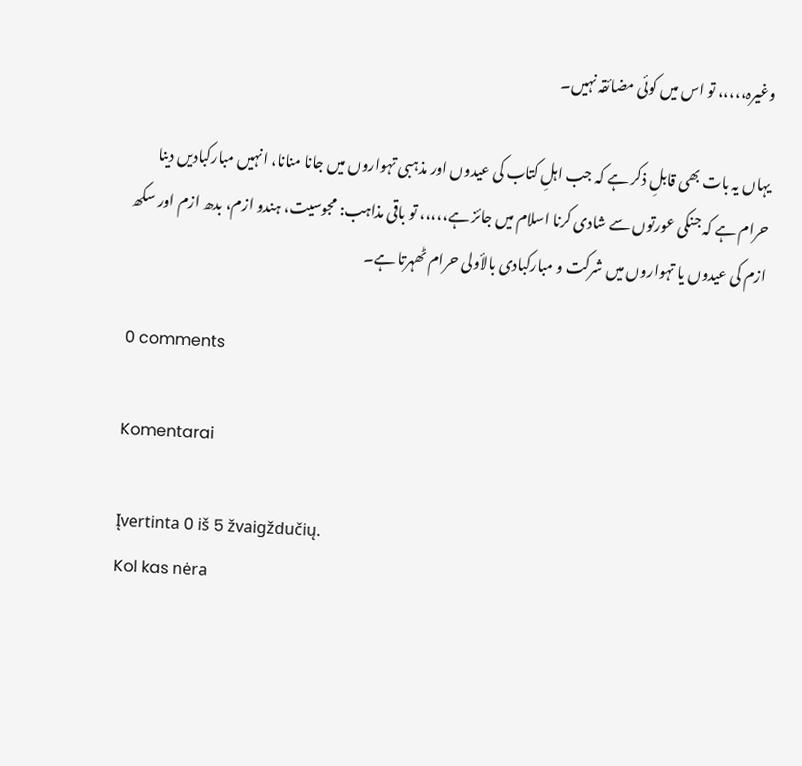وغیرہ،،،،، تو اس میں کوئی مضائقہ نہیں۔

یہاں یہ بات بھی قابلِ ذکر ہے کہ جب اہلِ کتاب کی عیدوں اور مذہبی تہواروں میں جانا منانا، انہیں مبارکبادیں دینا حرام ہے کہ جنکی عورتوں سے شادی کرنا اسلام میں جائز ہے،،،،، تو باقی مذاہب: مجوسیت، ہندو ازم، بدھ ازم اور سکھ ازم کی عیدوں یا تہواروں میں شرکت و مبارکبادی بالأولی حرام ٹھہرتا ہے۔

0 comments

Komentarai

Įvertinta 0 iš 5 žvaigždučių.
Kol kas nėra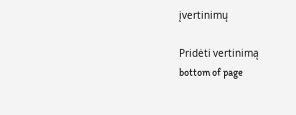įvertinimų

Pridėti vertinimą
bottom of page